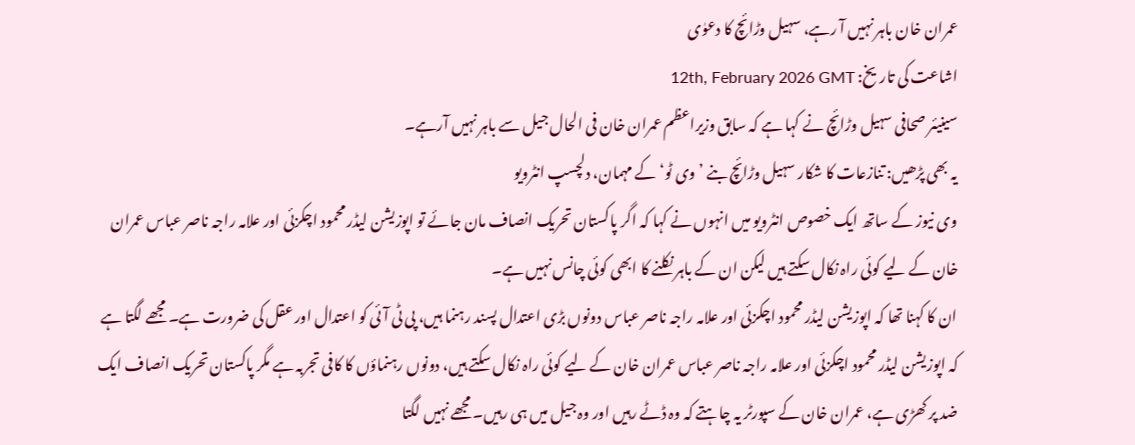عمران خان باہر نہیں آ رہے، سہیل وڑائچ کا دعوٰی
اشاعت کی تاریخ: 12th, February 2026 GMT
سینیئر صحافی سہیل وڑائچ نے کہا ہے کہ سابق وزیراعظم عمران خان فی الحال جیل سے باہر نہیں آرہے۔
یہ بھی پڑھیں: تنازعات کا شکار سہیل وڑائچ بنے ’وی ٹو‘ کے مہمان، دلچسپ انٹرویو
وی نیوز کے ساتھ ایک خصوص انٹرویو میں انہوں نے کہا کہ اگر پاکستان تحریک انصاف مان جائے تو اپوزیشن لیڈر محمود اچکزئی اور علامہ راجہ ناصر عباس عمران خان کے لیے کوئی راہ نکال سکتے ہیں لیکن ان کے باہر نکلنے کا ابھی کوئی چانس نہیں ہے۔
ان کا کہنا تھا کہ اپوزیشن لیڈر محمود اچکزئی اور علامہ راجہ ناصر عباس دونوں بڑی اعتدال پسند رہنما ہیں، پی ٹی آئی کو اعتدال اور عقل کی ضرورت ہے۔ مجھے لگتا ہے کہ اپوزیشن لیڈر محمود اچکزئی اور علامہ راجہ ناصر عباس عمران خان کے لیے کوئی راہ نکال سکتے ہیں، دونوں رہنماؤں کا کافی تجربہ ہے مگر پاکستان تحریک انصاف ایک ضد پر کھڑی ہے، عمران خان کے سپورٹر یہ چاہتے کہ وہ ڈٹے رہیں اور وہ جیل میں ہی رہیں۔ مجھے نہیں لگتا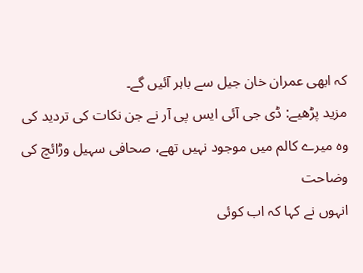کہ ابھی عمران خان جیل سے باہر آئیں گے۔
مزید پڑھیے: ڈی جی آئی ایس پی آر نے جن نکات کی تردید کی وہ میرے کالم میں موجود نہیں تھے، صحافی سہیل وڑائچ کی وضاحت
انہوں نے کہا کہ اب کوئی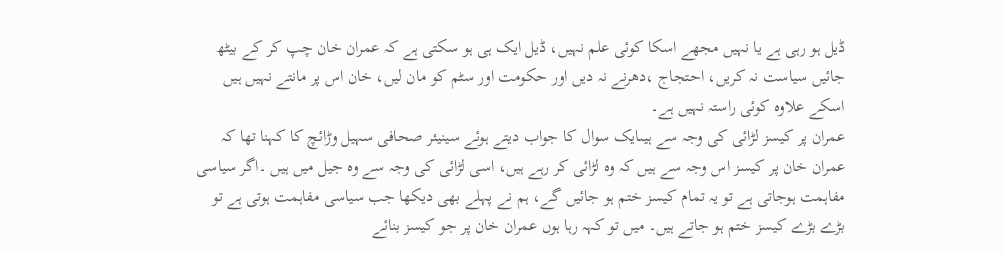ڈیل ہو رہی ہے یا نہیں مجھے اسکا کوئی علم نہیں، ڈیل ایک ہی ہو سکتی ہے کہ عمران خان چپ کر کے بیٹھ جائیں سیاست نہ کریں، احتجاج ،دھرنے نہ دیں اور حکومت اور سٹم کو مان لیں، خان اس پر مانتے نہیں ہیں اسکے علاوہ کوئی راستہ نہیں ہے۔
عمران پر کیسز لڑائی کی وجہ سے ہیںایک سوال کا جواب دیتے ہوئے سینیئر صحافی سہیل وڑائچ کا کہنا تھا کہ عمران خان پر کیسز اس وجہ سے ہیں کہ وہ لڑائی کر رہے ہیں، اسی لڑائی کی وجہ سے وہ جیل میں ہیں ۔اگر سیاسی مفاہمت ہوجاتی ہے تو یہ تمام کیسز ختم ہو جائیں گے، ہم نے پہلے بھی دیکھا جب سیاسی مفاہمت ہوتی ہے تو بڑے بڑے کیسز ختم ہو جاتے ہیں۔ میں تو کہہ رہا ہوں عمران خان پر جو کیسز بنائے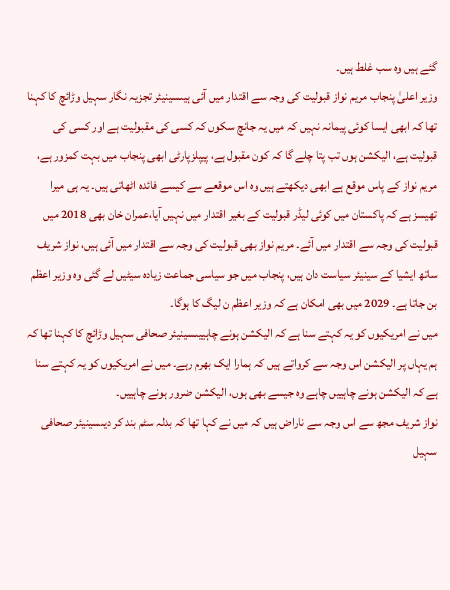گئے ہیں وہ سب غلط ہیں۔
وزیر اعلیٰ پنجاب مریم نواز قبولیت کی وجہ سے اقتدار میں آئی ہیںسینیئر تجزیہ نگار سہیل وڑائچ کا کہنا تھا کہ ابھی ایسا کوئی پیمانہ نہیں کہ میں یہ جانچ سکوں کہ کسی کی مقبولیت ہے اور کسی کی قبولیت ہے، الیکشن ہوں تب پتا چلے گا کہ کون مقبول ہے، پیپلزپارٹی ابھی پنجاب میں بہت کمزور ہے، مریم نواز کے پاس موقع ہے ابھی دیکھتے ہیں وہ اس موقعے سے کیسے فائدہ اٹھاتی ہیں۔ یہ ہی میرا تھیسز ہے کہ پاکستان میں کوئی لیڈر قبولیت کے بغیر اقتدار میں نہیں آیا،عمران خان بھی 2018 میں قبولیت کی وجہ سے اقتدار میں آئے۔ مریم نواز بھی قبولیت کی وجہ سے اقتدار میں آئی ہیں، نواز شریف ساتھ ایشیا کے سینیئر سیاست دان ہیں، پنجاب میں جو سیاسی جماعت زیادہ سیٹیں لے گئی وہ وزیر اعظم بن جاتا ہے۔ 2029 میں بھی امکان ہے کہ وزیر اعظم ن لیگ کا ہوگا۔
میں نے امریکیوں کو یہ کہتے سنا ہے کہ الیکشن ہونے چاہییںسینیئر صحافی سہیل وڑائچ کا کہنا تھا کہ ہم یہاں پر الیکشن اس وجہ سے کرواتے ہیں کہ ہمارا ایک بھرم رہے۔ میں نے امریکیوں کو یہ کہتے سنا ہے کہ الیکشن ہونے چاہییں چاہے وہ جیسے بھی ہوں، الیکشن ضرور ہونے چاہییں۔
نواز شریف مجھ سے اس وجہ سے ناراض ہیں کہ میں نے کہا تھا کہ بدلہ سٹم بند کر دیںسینیئر صحافی سہیل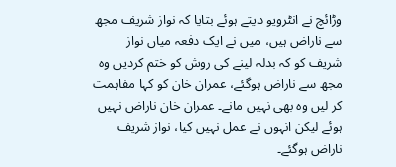وڑائچ نے انٹرویو دیتے ہوئے بتایا کہ نواز شریف مجھ سے ناراض ہیں، میں نے ایک دفعہ میاں نواز شریف کو کہ بدلہ لینے کی روش کو ختم کردیں وہ مجھ سے ناراض ہوگئے، عمران خان کو کہا مفاہمت کر لیں وہ بھی نہیں مانے۔ عمران خان ناراض نہیں ہوئے لیکن انہوں نے عمل نہیں کیا، نواز شریف ناراض ہوگئے۔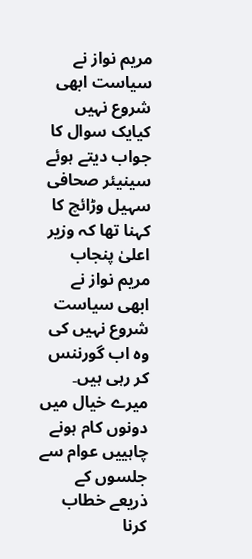مریم نواز نے سیاست ابھی شروع نہیں کیایک سوال کا جواب دیتے ہوئے سینیئر صحافی سہیل وڑائچ کا کہنا تھا کہ وزیر اعلیٰ پنجاب مریم نواز نے ابھی سیاست شروع نہیں کی وہ اب گورننس کر رہی ہیں۔ میرے خیال میں دونوں کام ہونے چاہییں عوام سے جلسوں کے ذریعے خطاب کرنا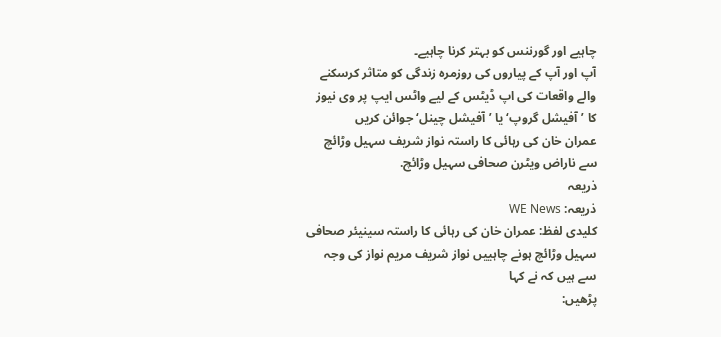چاہیے اور گورننس کو بہتر کرنا چاہیے۔
آپ اور آپ کے پیاروں کی روزمرہ زندگی کو متاثر کرسکنے والے واقعات کی اپ ڈیٹس کے لیے واٹس ایپ پر وی نیوز کا ’آفیشل گروپ‘ یا ’آفیشل چینل‘ جوائن کریں
عمران خان کی رہائی کا راستہ نواز شریف سہیل وڑائچ سے ناراض ویٹرن صحافی سہیل وڑائچ.
ذریعہ
ذریعہ: WE News
کلیدی لفظ: عمران خان کی رہائی کا راستہ سینیئر صحافی سہیل وڑائچ ہونے چاہییں نواز شریف مریم نواز کی وجہ سے ہیں کہ نے کہا
پڑھیں: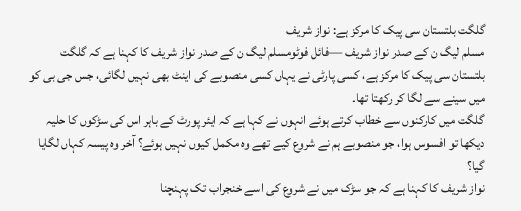گلگت بلتستان سی پیک کا مرکز ہے: نواز شریف
مسلم لیگ ن کے صدر نواز شریف —فائل فوٹومسلم لیگ ن کے صدر نواز شریف کا کہنا ہے کہ گلگت بلتستان سی پیک کا مرکز ہے، کسی پارٹی نے یہاں کسی منصوبے کی اینٹ بھی نہیں لگائی، جس جی بی کو میں سینے سے لگا کر رکھتا تھا۔
گلگت میں کارکنوں سے خطاب کرتے ہوئے انہوں نے کہا ہے کہ ایئر پورٹ کے باہر اس کی سڑکوں کا حلیہ دیکھا تو افسوس ہوا، جو منصوبے ہم نے شروع کیے تھے وہ مکمل کیوں نہیں ہوئے؟ آخر وہ پیسہ کہاں لگایا گیا؟
نواز شریف کا کہنا ہے کہ جو سڑک میں نے شروع کی اسے خنجراب تک پہنچنا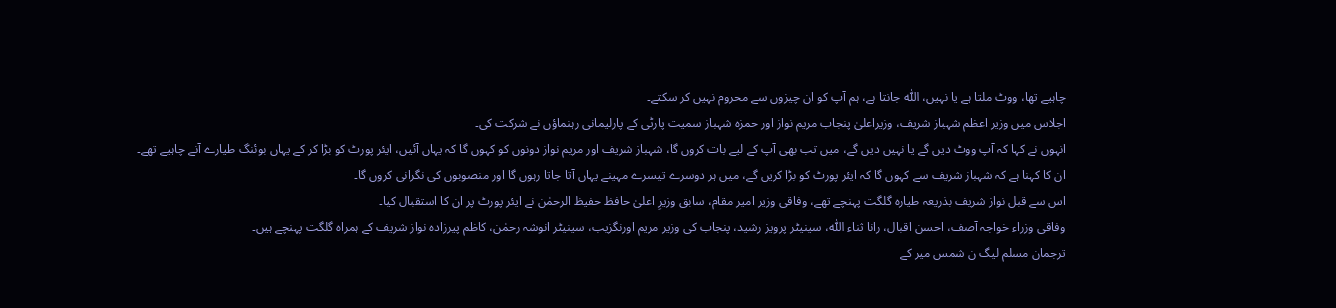چاہیے تھا، ووٹ ملتا ہے یا نہیں، اللّٰہ جانتا ہے، ہم آپ کو ان چیزوں سے محروم نہیں کر سکتے۔
اجلاس میں وزیر اعظم شہباز شریف، وزیراعلیٰ پنجاب مریم نواز اور حمزہ شہباز سمیت پارٹی کے پارلیمانی رہنماؤں نے شرکت کی۔
انہوں نے کہا کہ آپ ووٹ دیں گے یا نہیں دیں گے، میں تب بھی آپ کے لیے بات کروں گا، شہباز شریف اور مریم نواز دونوں کو کہوں گا کہ یہاں آئیں، ایئر پورٹ کو بڑا کر کے یہاں بوئنگ طیارے آنے چاہیے تھے۔
ان کا کہنا ہے کہ شہباز شریف سے کہوں گا کہ ایئر پورٹ کو بڑا کریں گے، میں ہر دوسرے تیسرے مہینے یہاں آتا جاتا رہوں گا اور منصوبوں کی نگرانی کروں گا۔
اس سے قبل نواز شریف بذریعہ طیارہ گلگت پہنچے تھے، وفاقی وزیر امیر مقام، سابق وزیرِ اعلیٰ حافظ حفیظ الرحمٰن نے ایئر پورٹ پر ان کا استقبال کیا۔
وفاقی وزراء خواجہ آصف، احسن اقبال، رانا ثناء اللّٰہ، سینیٹر پرویز رشید، پنجاب کی وزیر مریم اورنگزیب، سینیٹر انوشہ رحمٰن، کاظم پیرزادہ نواز شریف کے ہمراہ گلگت پہنچے ہیں۔
ترجمان مسلم لیگ ن شمس میر کے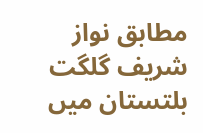مطابق نواز شریف گلگت بلتستان میں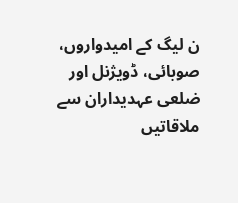ن لیگ کے امیدواروں، صوبائی، ڈویژنل اور ضلعی عہدیداران سے ملاقاتیں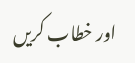اور خطاب کریں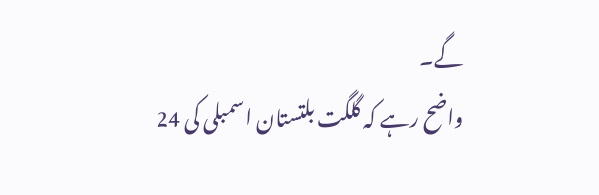گے۔
واضح رہے کہ گلگت بلتستان اسمبلی کی 24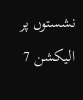نشستوں پر الیکشن 7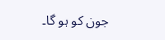جون کو ہو گا۔